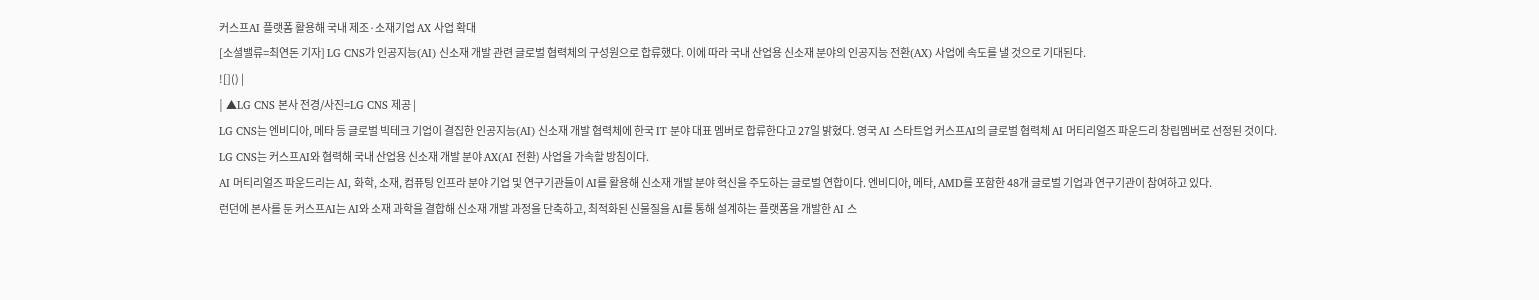커스프AI 플랫폼 활용해 국내 제조·소재기업 AX 사업 확대
[소셜밸류=최연돈 기자] LG CNS가 인공지능(AI) 신소재 개발 관련 글로벌 협력체의 구성원으로 합류했다. 이에 따라 국내 산업용 신소재 분야의 인공지능 전환(AX) 사업에 속도를 낼 것으로 기대된다.
![]() |
| ▲LG CNS 본사 전경/사진=LG CNS 제공 |
LG CNS는 엔비디아, 메타 등 글로벌 빅테크 기업이 결집한 인공지능(AI) 신소재 개발 협력체에 한국 IT 분야 대표 멤버로 합류한다고 27일 밝혔다. 영국 AI 스타트업 커스프AI의 글로벌 협력체 AI 머티리얼즈 파운드리 창립멤버로 선정된 것이다.
LG CNS는 커스프AI와 협력해 국내 산업용 신소재 개발 분야 AX(AI 전환) 사업을 가속할 방침이다.
AI 머티리얼즈 파운드리는 AI, 화학, 소재, 컴퓨팅 인프라 분야 기업 및 연구기관들이 AI를 활용해 신소재 개발 분야 혁신을 주도하는 글로벌 연합이다. 엔비디아, 메타, AMD를 포함한 48개 글로벌 기업과 연구기관이 참여하고 있다.
런던에 본사를 둔 커스프AI는 AI와 소재 과학을 결합해 신소재 개발 과정을 단축하고, 최적화된 신물질을 AI를 통해 설계하는 플랫폼을 개발한 AI 스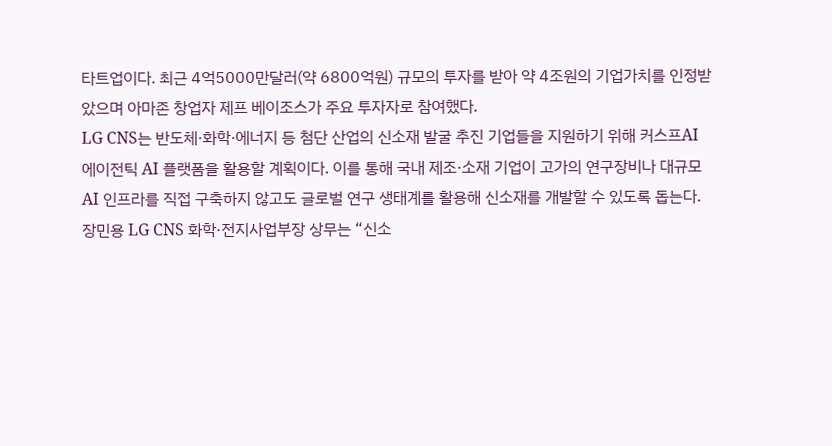타트업이다. 최근 4억5000만달러(약 6800억원) 규모의 투자를 받아 약 4조원의 기업가치를 인정받았으며 아마존 창업자 제프 베이조스가 주요 투자자로 참여했다.
LG CNS는 반도체·화학·에너지 등 첨단 산업의 신소재 발굴 추진 기업들을 지원하기 위해 커스프AI 에이전틱 AI 플랫폼을 활용할 계획이다. 이를 통해 국내 제조·소재 기업이 고가의 연구장비나 대규모 AI 인프라를 직접 구축하지 않고도 글로벌 연구 생태계를 활용해 신소재를 개발할 수 있도록 돕는다.
장민용 LG CNS 화학·전지사업부장 상무는 “신소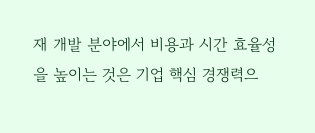재 개발 분야에서 비용과 시간 효율성을 높이는 것은 기업 핵심 경쟁력으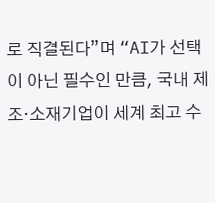로 직결된다”며 “AI가 선택이 아닌 필수인 만큼, 국내 제조·소재기업이 세계 최고 수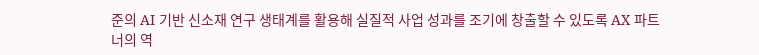준의 AI 기반 신소재 연구 생태계를 활용해 실질적 사업 성과를 조기에 창출할 수 있도록 AX 파트너의 역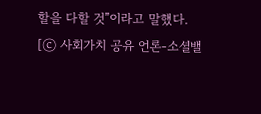할을 다할 것”이라고 말했다.
[ⓒ 사회가치 공유 언론-소셜밸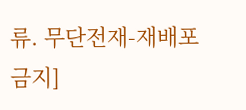류. 무단전재-재배포 금지]